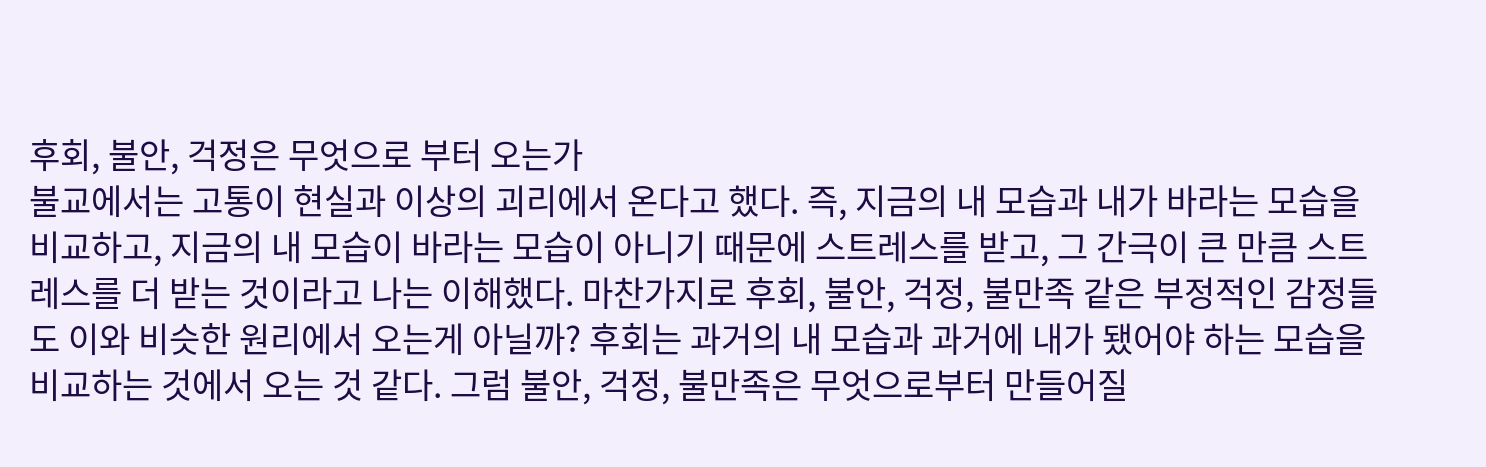후회, 불안, 걱정은 무엇으로 부터 오는가
불교에서는 고통이 현실과 이상의 괴리에서 온다고 했다. 즉, 지금의 내 모습과 내가 바라는 모습을 비교하고, 지금의 내 모습이 바라는 모습이 아니기 때문에 스트레스를 받고, 그 간극이 큰 만큼 스트레스를 더 받는 것이라고 나는 이해했다. 마찬가지로 후회, 불안, 걱정, 불만족 같은 부정적인 감정들도 이와 비슷한 원리에서 오는게 아닐까? 후회는 과거의 내 모습과 과거에 내가 됐어야 하는 모습을 비교하는 것에서 오는 것 같다. 그럼 불안, 걱정, 불만족은 무엇으로부터 만들어질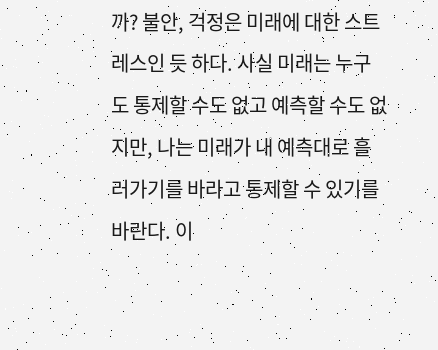까? 불안, 걱정은 미래에 대한 스트레스인 듯 하다. 사실 미래는 누구도 통제할 수도 없고 예측할 수도 없지만, 나는 미래가 내 예측대로 흘러가기를 바라고 통제할 수 있기를 바란다. 이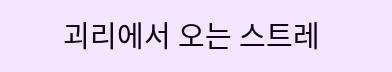괴리에서 오는 스트레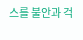스를 불안과 걱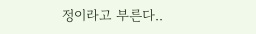정이라고 부른다..